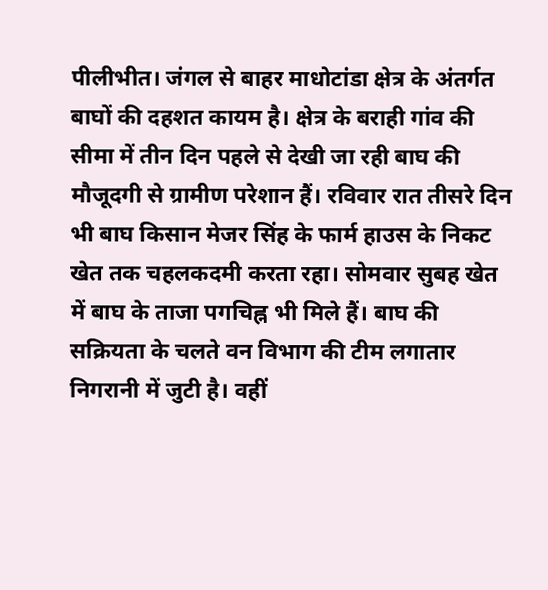पीलीभीत। जंगल से बाहर माधोटांडा क्षेत्र के अंतर्गत बाघों की दहशत कायम है। क्षेत्र के बराही गांव की सीमा में तीन दिन पहले से देखी जा रही बाघ की मौजूदगी से ग्रामीण परेशान हैं। रविवार रात तीसरे दिन भी बाघ किसान मेजर सिंह के फार्म हाउस के निकट खेत तक चहलकदमी करता रहा। सोमवार सुबह खेत में बाघ के ताजा पगचिह्न भी मिले हैं। बाघ की सक्रियता के चलते वन विभाग की टीम लगातार निगरानी में जुटी है। वहीं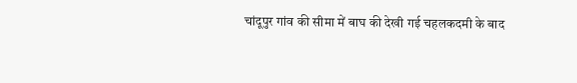चांदूपुर गांव की सीमा में बाघ की देखी गई चहलकदमी के बाद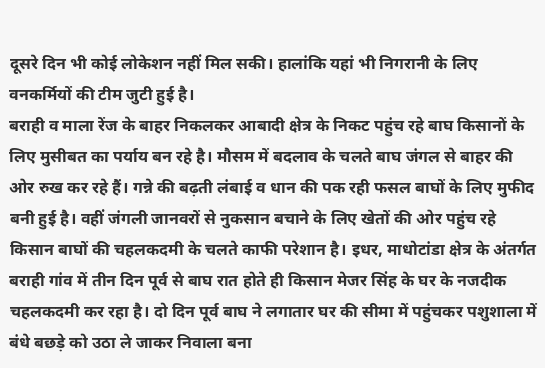दूसरे दिन भी कोई लोकेशन नहीं मिल सकी। हालांकि यहां भी निगरानी के लिए वनकर्मियों की टीम जुटी हुई है।
बराही व माला रेंज के बाहर निकलकर आबादी क्षेत्र के निकट पहुंच रहे बाघ किसानों के लिए मुसीबत का पर्याय बन रहे है। मौसम में बदलाव के चलते बाघ जंगल से बाहर की ओर रुख कर रहे हैं। गन्ने की बढ़ती लंबाई व धान की पक रही फसल बाघों के लिए मुफीद बनी हुई है। वहीं जंगली जानवरों से नुकसान बचाने के लिए खेतों की ओर पहुंच रहे किसान बाघों की चहलकदमी के चलते काफी परेशान है। इधर, माधोटांडा क्षेत्र के अंतर्गत बराही गांव में तीन दिन पूर्व से बाघ रात होते ही किसान मेजर सिंह के घर के नजदीक चहलकदमी कर रहा है। दो दिन पूर्व बाघ ने लगातार घर की सीमा में पहुंचकर पशुशाला में बंधे बछड़े को उठा ले जाकर निवाला बना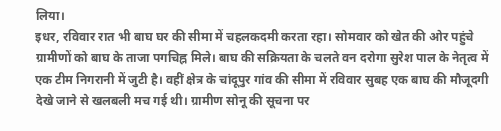लिया।
इधर, रविवार रात भी बाघ घर की सीमा में चहलकदमी करता रहा। सोमवार को खेत की ओर पहुंचे ग्रामीणों को बाघ के ताजा पगचिह्न मिले। बाघ की सक्रियता के चलते वन दरोगा सुरेश पाल के नेतृत्व में एक टीम निगरानी में जुटी है। वहीं क्षेत्र के चांदूपुर गांव की सीमा में रविवार सुबह एक बाघ की मौजूदगी देखे जाने से खलबली मच गई थी। ग्रामीण सोनू की सूचना पर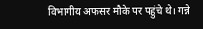विभागीय अफसर मौके पर पहुंचे थे। गन्ने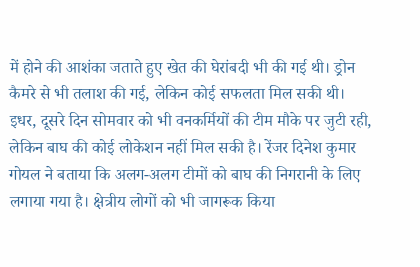में होने की आशंका जताते हुए खेत की घेरांबदी भी की गई थी। ड्रोन कैमरे से भी तलाश की गई, लेकिन कोई सफलता मिल सकी थी। इधर, दूसरे दिन सोमवार को भी वनकर्मियों की टीम मौके पर जुटी रही, लेकिन बाघ की कोई लोकेशन नहीं मिल सकी है। रेंजर दिनेश कुमार गोयल ने बताया कि अलग-अलग टीमों को बाघ की निगरानी के लिए लगाया गया है। क्षेत्रीय लोगों को भी जागरूक किया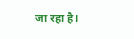जा रहा है।